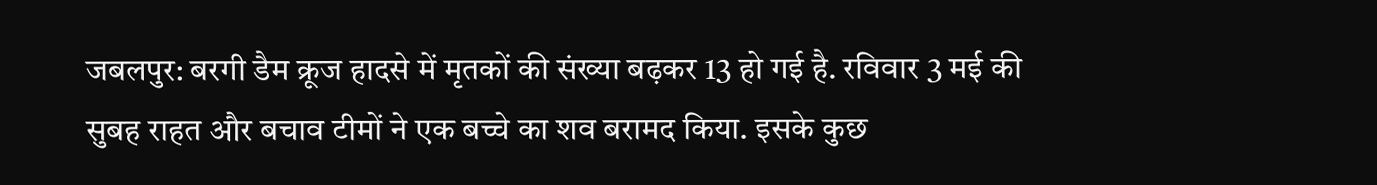जबलपुर: बरगी डैम क्रूज हादसे में मृतकों की संख्या बढ़कर 13 हो गई है. रविवार 3 मई की सुबह राहत और बचाव टीमों ने एक बच्चे का शव बरामद किया. इसके कुछ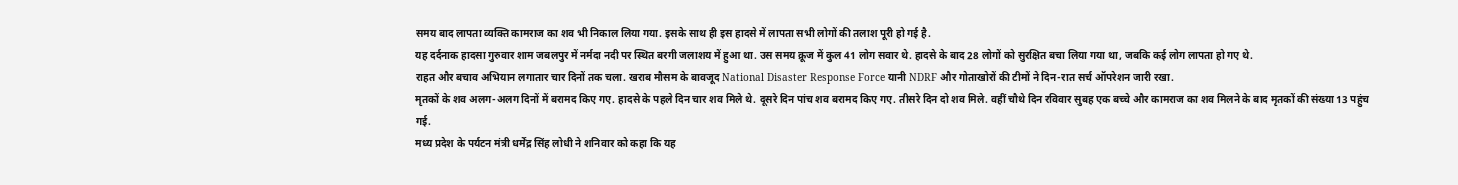समय बाद लापता व्यक्ति कामराज का शव भी निकाल लिया गया. इसके साथ ही इस हादसे में लापता सभी लोगों की तलाश पूरी हो गई है.
यह दर्दनाक हादसा गुरुवार शाम जबलपुर में नर्मदा नदी पर स्थित बरगी जलाशय में हुआ था. उस समय क्रूज में कुल 41 लोग सवार थे. हादसे के बाद 28 लोगों को सुरक्षित बचा लिया गया था, जबकि कई लोग लापता हो गए थे.
राहत और बचाव अभियान लगातार चार दिनों तक चला. खराब मौसम के बावजूद National Disaster Response Force यानी NDRF और गोताखोरों की टीमों ने दिन-रात सर्च ऑपरेशन जारी रखा.
मृतकों के शव अलग-अलग दिनों में बरामद किए गए. हादसे के पहले दिन चार शव मिले थे. दूसरे दिन पांच शव बरामद किए गए. तीसरे दिन दो शव मिले. वहीं चौथे दिन रविवार सुबह एक बच्चे और कामराज का शव मिलने के बाद मृतकों की संख्या 13 पहुंच गई.
मध्य प्रदेश के पर्यटन मंत्री धर्मेंद्र सिंह लोधी ने शनिवार को कहा कि यह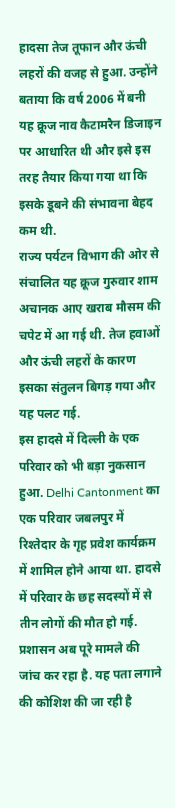हादसा तेज तूफान और ऊंची लहरों की वजह से हुआ. उन्होंने बताया कि वर्ष 2006 में बनी यह क्रूज नाव कैटामरैन डिजाइन पर आधारित थी और इसे इस तरह तैयार किया गया था कि इसके डूबने की संभावना बेहद कम थी.
राज्य पर्यटन विभाग की ओर से संचालित यह क्रूज गुरुवार शाम अचानक आए खराब मौसम की चपेट में आ गई थी. तेज हवाओं और ऊंची लहरों के कारण इसका संतुलन बिगड़ गया और यह पलट गई.
इस हादसे में दिल्ली के एक परिवार को भी बड़ा नुकसान हुआ. Delhi Cantonment का एक परिवार जबलपुर में रिश्तेदार के गृह प्रवेश कार्यक्रम में शामिल होने आया था. हादसे में परिवार के छह सदस्यों में से तीन लोगों की मौत हो गई.
प्रशासन अब पूरे मामले की जांच कर रहा है. यह पता लगाने की कोशिश की जा रही है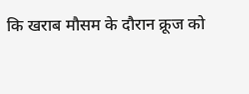कि खराब मौसम के दौरान क्रूज को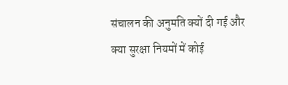संचालन की अनुमति क्यों दी गई और क्या सुरक्षा नियमों में कोई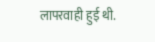लापरवाही हुई थी.